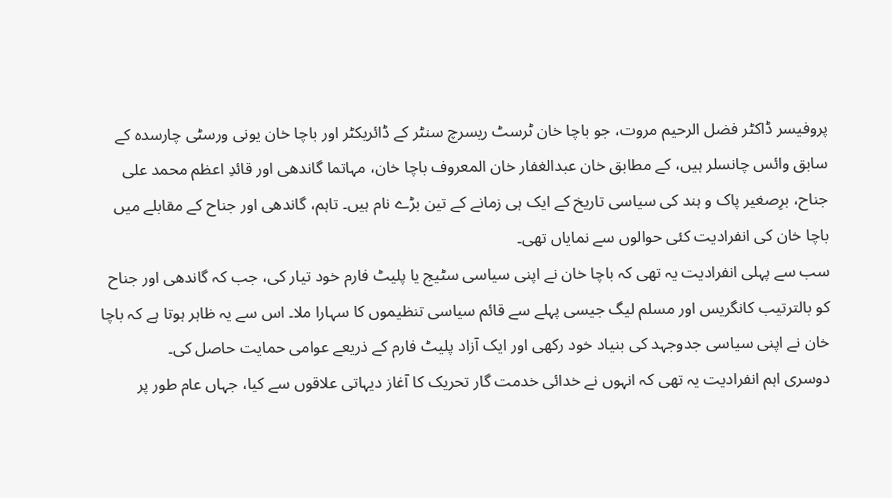پروفیسر ڈاکٹر فضل الرحیم مروت، جو باچا خان ٹرسٹ ریسرچ سنٹر کے ڈائریکٹر اور باچا خان یونی ورسٹی چارسدہ کے سابق وائس چانسلر ہیں، کے مطابق خان عبدالغفار خان المعروف باچا خان، مہاتما گاندھی اور قائدِ اعظم محمد علی جناح، برِصغیر پاک و ہند کی سیاسی تاریخ کے ایک ہی زمانے کے تین بڑے نام ہیں۔ تاہم، گاندھی اور جناح کے مقابلے میں باچا خان کی انفرادیت کئی حوالوں سے نمایاں تھی۔
سب سے پہلی انفرادیت یہ تھی کہ باچا خان نے اپنی سیاسی سٹیج یا پلیٹ فارم خود تیار کی، جب کہ گاندھی اور جناح کو بالترتیب کانگریس اور مسلم لیگ جیسی پہلے سے قائم سیاسی تنظیموں کا سہارا ملا۔ اس سے یہ ظاہر ہوتا ہے کہ باچا خان نے اپنی سیاسی جدوجہد کی بنیاد خود رکھی اور ایک آزاد پلیٹ فارم کے ذریعے عوامی حمایت حاصل کی۔
دوسری اہم انفرادیت یہ تھی کہ انہوں نے خدائی خدمت گار تحریک کا آغاز دیہاتی علاقوں سے کیا، جہاں عام طور پر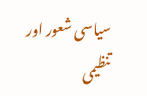سیاسی شعور اور تنظیمی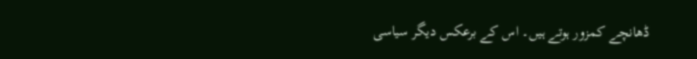ڈھانچے کمزور ہوتے ہیں۔ اس کے برعکس دیگر سیاسی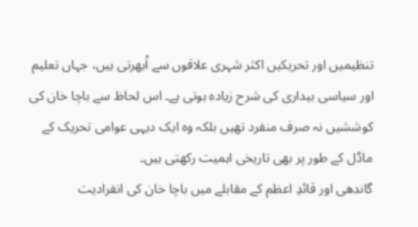تنظیمیں اور تحریکیں اکثر شہری علاقوں سے اُبھرتی ہیں، جہاں تعلیم اور سیاسی بیداری کی شرح زیادہ ہوتی ہے۔ اس لحاظ سے باچا خان کی کوششیں نہ صرف منفرد تھیں بلکہ وہ ایک دیہی عوامی تحریک کے ماڈل کے طور پر بھی تاریخی اہمیت رکھتی ہیں۔
گاندھی اور قائدِ اعظم کے مقابلے میں باچا خان کی انفرادیت